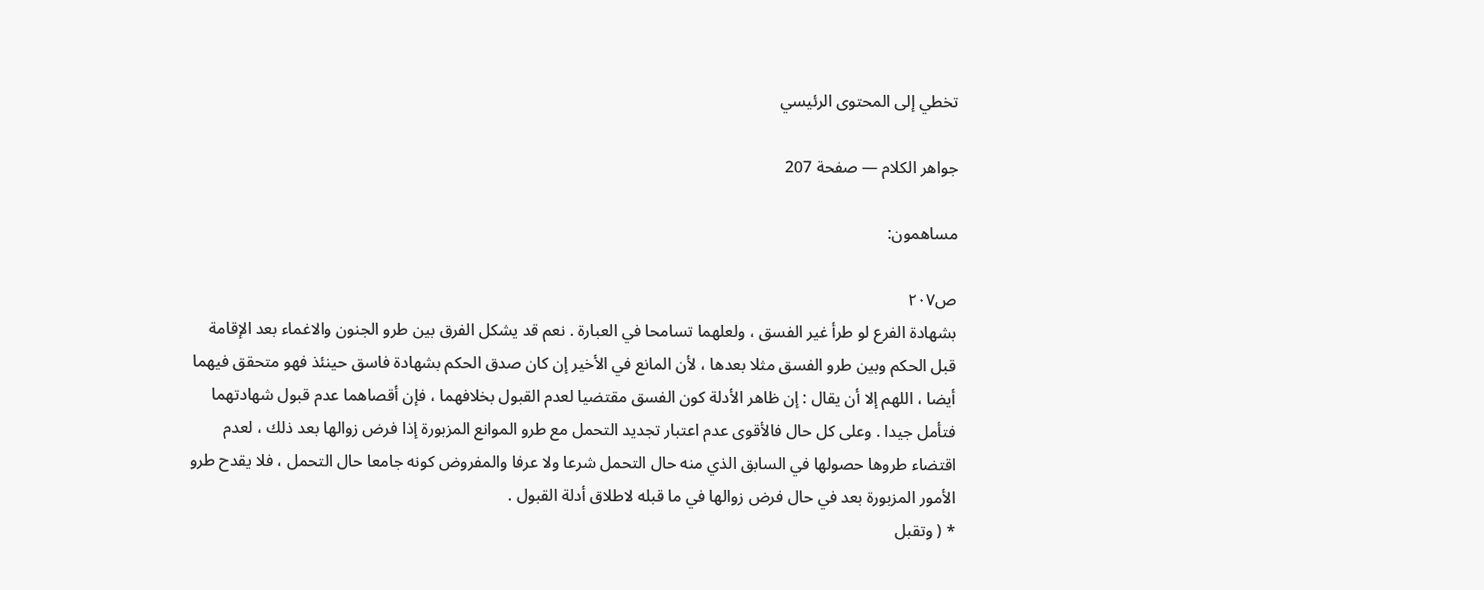تخطي إلى المحتوى الرئيسي

جواهر الكلام — صفحة 207

مساهمون:

ص٢٠٧
بشهادة الفرع لو طرأ غير الفسق ، ولعلهما تسامحا في العبارة . نعم قد يشكل الفرق بين طرو الجنون والاغماء بعد الإقامة قبل الحكم وبين طرو الفسق مثلا بعدها ، لأن المانع في الأخير إن كان صدق الحكم بشهادة فاسق حينئذ فهو متحقق فيهما أيضا ، اللهم إلا أن يقال : إن ظاهر الأدلة كون الفسق مقتضيا لعدم القبول بخلافهما ، فإن أقصاهما عدم قبول شهادتهما فتأمل جيدا . وعلى كل حال فالأقوى عدم اعتبار تجديد التحمل مع طرو الموانع المزبورة إذا فرض زوالها بعد ذلك ، لعدم اقتضاء طروها حصولها في السابق الذي منه حال التحمل شرعا ولا عرفا والمفروض كونه جامعا حال التحمل ، فلا يقدح طرو الأمور المزبورة بعد في حال فرض زوالها في ما قبله لاطلاق أدلة القبول .
* ( وتقبل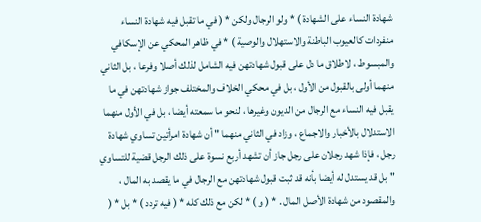شهادة النساء على الشهادة ) * ولو الرجال ولكن * ( في ما تقبل فيه شهادة النساء منفردات كالعيوب الباطنة والاستهلال والوصية ) * في ظاهر المحكي عن الإسكافي والمبسوط ، لاطلاق ما دل على قبول شهادتهن فيه الشامل لذلك أصلا وفرعا ، بل الثاني منهما أولى بالقبول من الأول ، بل في محكي الخلاف والمختلف جواز شهادتهن في ما يقبل فيه النساء مع الرجال من الديون وغيرها ، لنحو ما سمعته أيضا ، بل في الأول منهما الاستدلال بالأخبار والاجماع ، وزاد في الثاني منهما " أن شهادة امرأتين تساوي شهادة رجل ، فإذا شهد رجلان على رجل جاز أن تشهد أربع نسوة على ذلك الرجل قضية للتساوي " بل قد يستدل له أيضا بأنه قد ثبت قبول شهادتهن مع الرجال في ما يقصد به المال ، والمقصود من شهادة الأصل المال . * ( و ) * لكن مع ذلك كله * ( فيه تردد ) * بل * (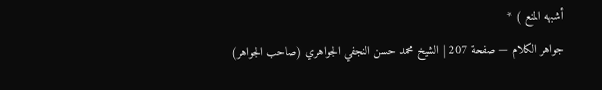أشبهه المنع ) *
جواهر الكلام — صفحة 207 | الشيخ محمد حسن النجفي الجواهري (صاحب الجواهر)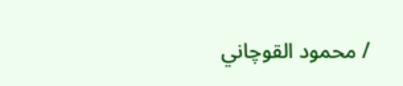/ محمود القوچاني